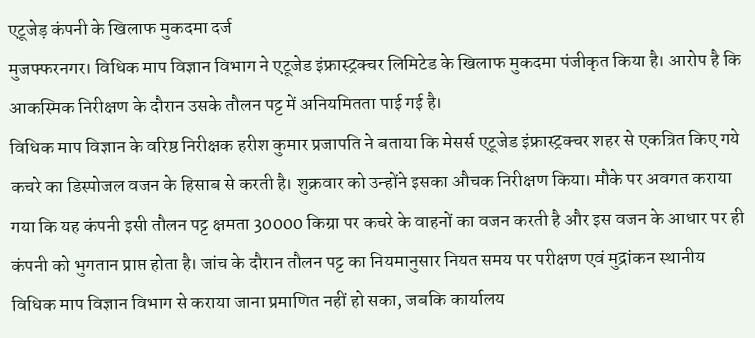एटूजेड़ कंपनी के खिलाफ मुकदमा दर्ज
मुजफ्फरनगर। विधिक माप विज्ञान विभाग ने एटूजेड इंफ्रास्ट्रक्चर लिमिटेड के खिलाफ मुकदमा पंजीकृत किया है। आरोप है कि आकस्मिक निरीक्षण के दौरान उसके तौलन पट्ट में अनियमितता पाई गई है।
विधिक माप विज्ञान के वरिष्ठ निरीक्षक हरीश कुमार प्रजापति ने बताया कि मेसर्स एटूजेड इंफ्रास्ट्रक्चर शहर से एकत्रित किए गये कचरे का डिस्पोजल वजन के हिसाब से करती है। शुक्रवार को उन्होंने इसका औचक निरीक्षण किया। मौके पर अवगत कराया गया कि यह कंपनी इसी तौलन पट्ट क्षमता 30000 किग्रा पर कचरे के वाहनों का वजन करती है और इस वजन के आधार पर ही कंपनी को भुगतान प्राप्त होता है। जांच के दौरान तौलन पट्ट का नियमानुसार नियत समय पर परीक्षण एवं मुद्रांकन स्थानीय विधिक माप विज्ञान विभाग से कराया जाना प्रमाणित नहीं हो सका, जबकि कार्यालय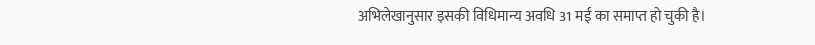अभिलेखानुसार इसकी विधिमान्य अवधि 31 मई का समाप्त हो चुकी है।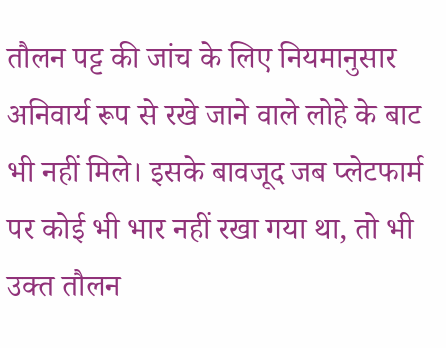तौलन पट्ट की जांच के लिए नियमानुसार अनिवार्य रूप से रखे जाने वाले लोहे के बाट भी नहीं मिले। इसके बावजूद जब प्लेटफार्म पर कोई भी भार नहीं रखा गया था, तो भी उक्त तौलन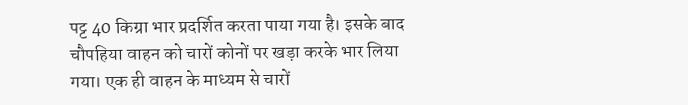पट्ट 40 किग्रा भार प्रदर्शित करता पाया गया है। इसके बाद चौपहिया वाहन को चारों कोनों पर खड़ा करके भार लिया गया। एक ही वाहन के माध्यम से चारों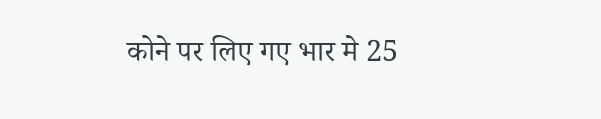कोने पर लिए गए भार मे 25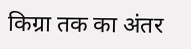किग्रा तक का अंतर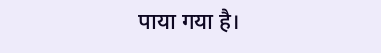पाया गया है।